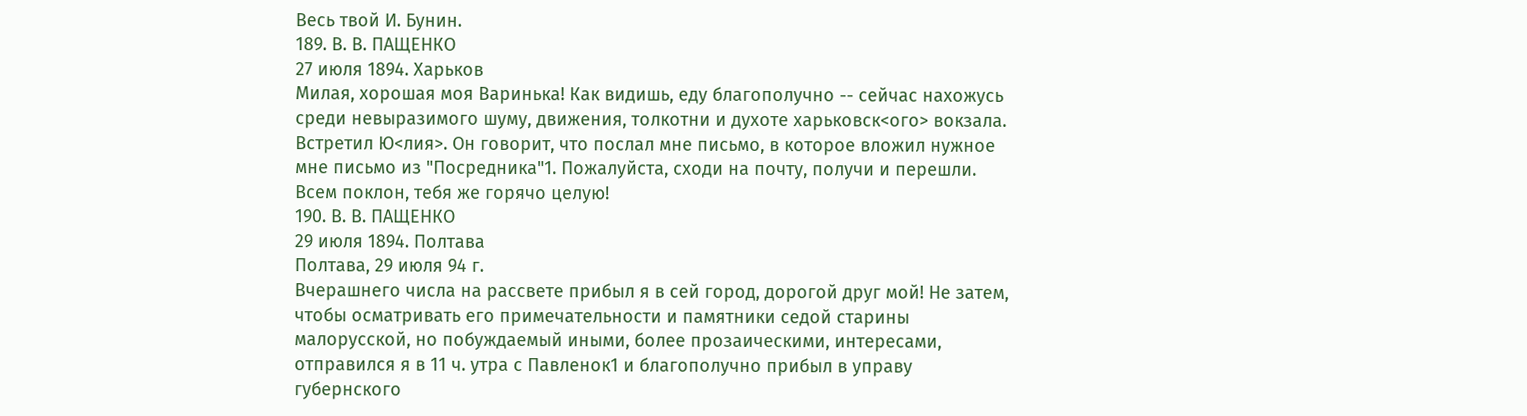Весь твой И. Бунин.
189. В. В. ПАЩЕНКО
27 июля 1894. Харьков
Милая, хорошая моя Варинька! Как видишь, еду благополучно -- сейчас нахожусь среди невыразимого шуму, движения, толкотни и духоте харьковск<ого> вокзала. Встретил Ю<лия>. Он говорит, что послал мне письмо, в которое вложил нужное мне письмо из "Посредника"1. Пожалуйста, сходи на почту, получи и перешли. Всем поклон, тебя же горячо целую!
190. В. В. ПАЩЕНКО
29 июля 1894. Полтава
Полтава, 29 июля 94 г.
Вчерашнего числа на рассвете прибыл я в сей город, дорогой друг мой! Не затем, чтобы осматривать его примечательности и памятники седой старины малорусской, но побуждаемый иными, более прозаическими, интересами, отправился я в 11 ч. утра с Павленок1 и благополучно прибыл в управу губернского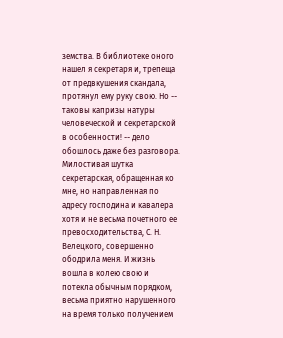земства. В библиотеке оного нашел я секретаря и, трепеща от предвкушения скандала, протянул ему руку свою. Но -- таковы капризы натуры человеческой и секретарской в особенности! -- дело обошлось даже без разговора. Милостивая шутка секретарская, обращенная ко мне, но направленная по адресу господина и кавалера хотя и не весьма почетного ее превосходительства, С. Н. Велецкого, совершенно ободрила меня. И жизнь вошла в колею свою и потекла обычным порядком, весьма приятно нарушенного на время только получением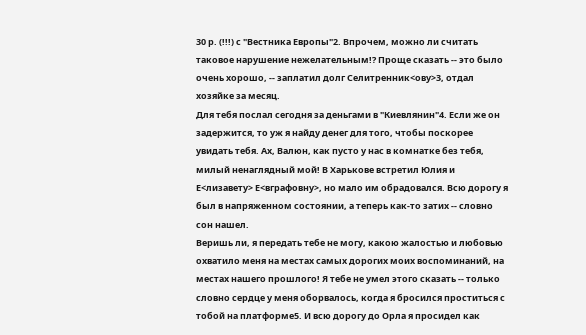30 р. (!!!) с "Вестника Европы"2. Впрочем, можно ли считать таковое нарушение нежелательным!? Проще сказать -- это было очень хорошо, -- заплатил долг Селитренник<ову>3, отдал хозяйке за месяц.
Для тебя послал сегодня за деньгами в "Киевлянин"4. Если же он задержится, то уж я найду денег для того, чтобы поскорее увидать тебя. Ах, Валюн, как пусто у нас в комнатке без тебя, милый ненаглядный мой! В Харькове встретил Юлия и Е<лизавету> Е<вграфовну>, но мало им обрадовался. Всю дорогу я был в напряженном состоянии, а теперь как-то затих -- словно сон нашел.
Веришь ли, я передать тебе не могу, какою жалостью и любовью охватило меня на местах самых дорогих моих воспоминаний, на местах нашего прошлого! Я тебе не умел этого сказать -- только словно сердце у меня оборвалось, когда я бросился проститься с тобой на платформе5. И всю дорогу до Орла я просидел как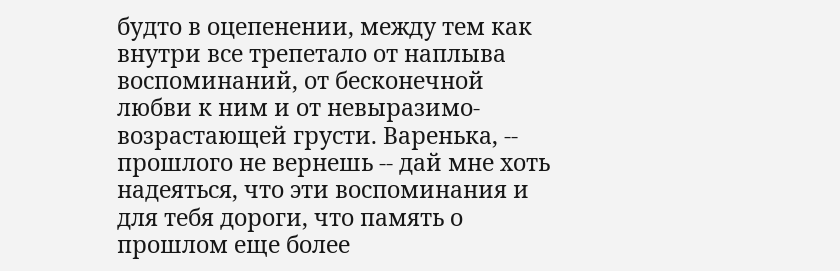будто в оцепенении, между тем как внутри все трепетало от наплыва воспоминаний, от бесконечной любви к ним и от невыразимо-возрастающей грусти. Варенька, -- прошлого не вернешь -- дай мне хоть надеяться, что эти воспоминания и для тебя дороги, что память о прошлом еще более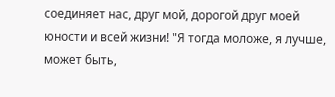соединяет нас, друг мой, дорогой друг моей юности и всей жизни! "Я тогда моложе, я лучше, может быть,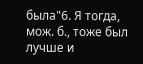была"6. Я тогда, мож. б., тоже был лучше и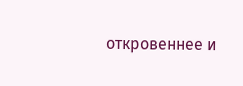откровеннее и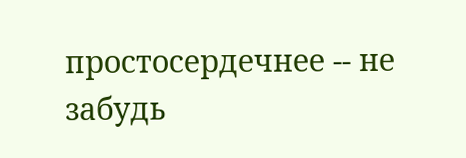простосердечнее -- не забудь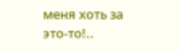меня хоть за это-то!..